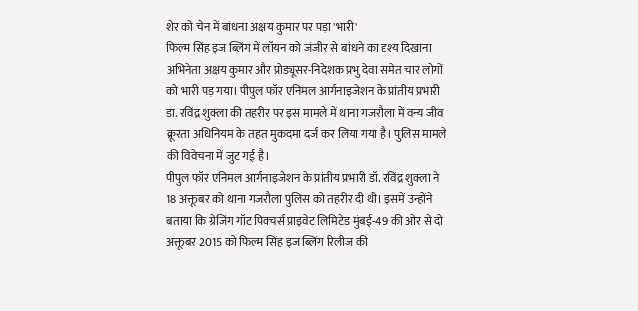शेर को चेन में बांधना अक्षय कुमार पर पड़ा 'भारी'
फिल्म सिंह इज ब्लिंग में लॉयन को जंजीर से बांधने का दृश्य दिखाना अभिनेता अक्षय कुमार और प्रोड्यूसर-निदेशक प्रभु देवा समेत चार लोगों को भारी पड़ गया। पीपुल फॉर एनिमल आर्गनाइजेशन के प्रांतीय प्रभारी डा. रविंद्र शुक्ला की तहरीर पर इस मामले में थाना गजरौला में वन्य जीव क्रूरता अधिनियम के तहत मुकदमा दर्ज कर लिया गया है। पुलिस मामले की विवेचना में जुट गई है।
पीपुल फॉर एनिमल आर्गनाइजेशन के प्रांतीय प्रभारी डॉ. रविंद्र शुक्ला ने 18 अक्तूबर को थाना गजरौला पुलिस को तहरीर दी थी। इसमें उन्होंने बताया कि ग्रेजिंग गॉट पिक्चर्स प्राइवेट लिमिटेड मुंबई-49 की ओर से दो अक्तूबर 2015 को फिल्म सिंह इज ब्लिंग रिलीज की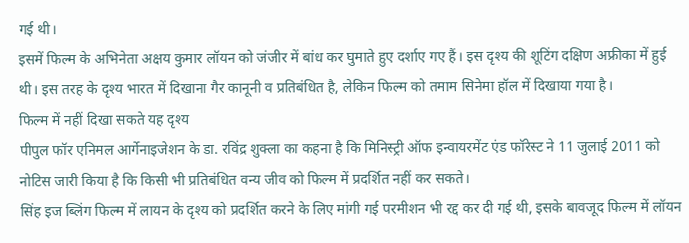गई थी।
इसमें फिल्म के अभिनेता अक्षय कुमार लॉयन को जंजीर में बांध कर घुमाते हुए दर्शाए गए हैं। इस दृश्य की शूटिंग दक्षिण अफ्रीका में हुई थी। इस तरह के दृश्य भारत में दिखाना गैर कानूनी व प्रतिबंधित है, लेकिन फिल्म को तमाम सिनेमा हॉल में दिखाया गया है।
फिल्म में नहीं दिखा सकते यह दृश्य
पीपुल फॉर एनिमल आर्गेनाइजेशन के डा. रविंद्र शुक्ला का कहना है कि मिनिस्ट्री ऑफ इन्वायरमेंट एंड फॉरेस्ट ने 11 जुलाई 2011 को नोटिस जारी किया है कि किसी भी प्रतिबंधित वन्य जीव को फिल्म में प्रदर्शित नहीं कर सकते।
सिंह इज ब्लिंग फिल्म में लायन के दृश्य को प्रदर्शित करने के लिए मांगी गई परमीशन भी रद्द कर दी गई थी, इसके बावजूद फिल्म में लॉयन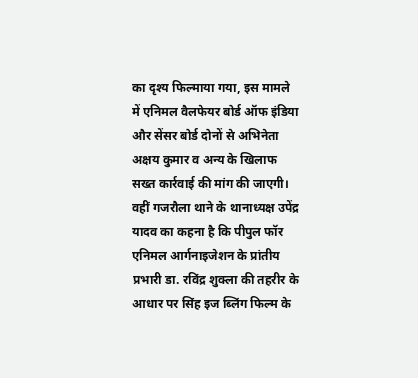का दृश्य फिल्माया गया, इस मामले में एनिमल वैलफेयर बोर्ड ऑफ इंडिया और सेंसर बोर्ड दोनों से अभिनेता अक्षय कुमार व अन्य के खिलाफ सख्त कार्रवाई की मांग की जाएगी।
वहीं गजरौला थाने के थानाध्यक्ष उपेंद्र यादव का कहना है कि पीपुल फॉर एनिमल आर्गनाइजेशन के प्रांतीय प्रभारी डा. रविंद्र शुक्ला की तहरीर के आधार पर सिंह इज ब्लिंग फिल्म के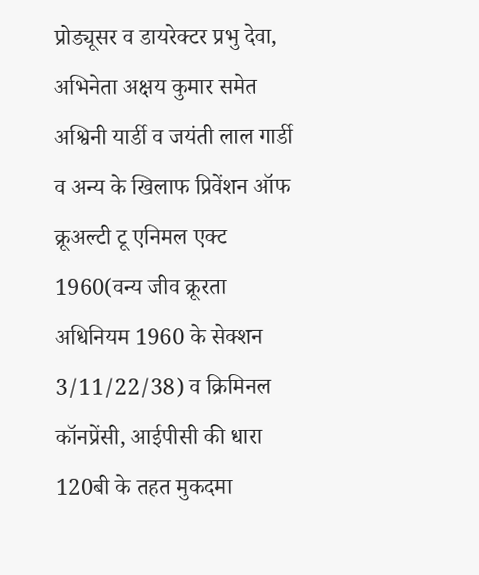प्रोड्यूसर व डायरेक्टर प्रभु देवा, अभिनेता अक्षय कुमार समेत अश्विनी यार्डी व जयंती लाल गार्डी व अन्य के खिलाफ प्रिवेंशन ऑफ क्रूअल्टी टू एनिमल एक्ट 1960(वन्य जीव क्रूरता अधिनियम 1960 के सेक्शन 3/11/22/38) व क्रिमिनल कॉनप्रेंसी, आईपीसी की धारा 120बी के तहत मुकदमा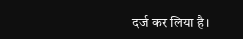दर्ज कर लिया है।